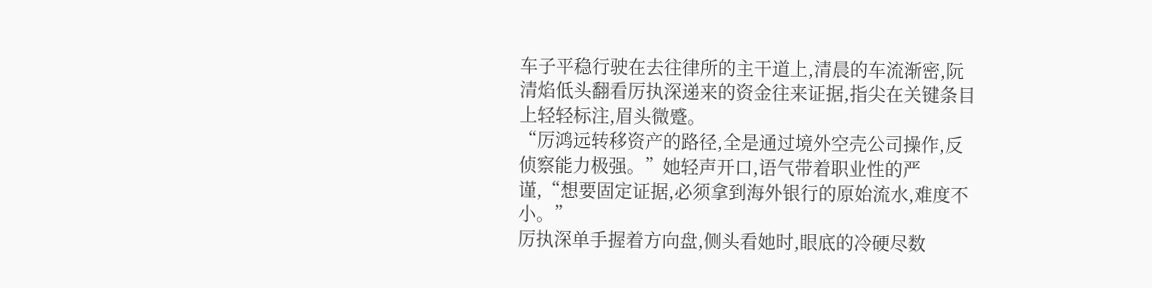车子平稳行驶在去往律所的主干道上,清晨的车流渐密,阮清焰低头翻看厉执深递来的资金往来证据,指尖在关键条目上轻轻标注,眉头微蹙。
“厉鸿远转移资产的路径,全是通过境外空壳公司操作,反侦察能力极强。”她轻声开口,语气带着职业性的严谨,“想要固定证据,必须拿到海外银行的原始流水,难度不小。”
厉执深单手握着方向盘,侧头看她时,眼底的冷硬尽数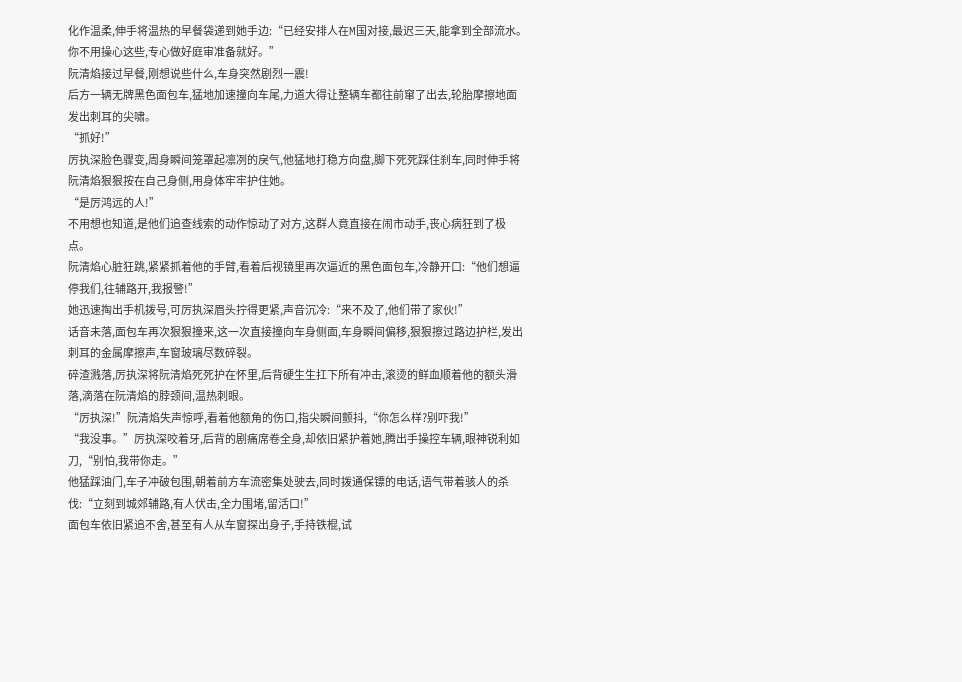化作温柔,伸手将温热的早餐袋递到她手边:“已经安排人在M国对接,最迟三天,能拿到全部流水。你不用操心这些,专心做好庭审准备就好。”
阮清焰接过早餐,刚想说些什么,车身突然剧烈一震!
后方一辆无牌黑色面包车,猛地加速撞向车尾,力道大得让整辆车都往前窜了出去,轮胎摩擦地面发出刺耳的尖啸。
“抓好!”
厉执深脸色骤变,周身瞬间笼罩起凛冽的戾气,他猛地打稳方向盘,脚下死死踩住刹车,同时伸手将阮清焰狠狠按在自己身侧,用身体牢牢护住她。
“是厉鸿远的人!”
不用想也知道,是他们追查线索的动作惊动了对方,这群人竟直接在闹市动手,丧心病狂到了极点。
阮清焰心脏狂跳,紧紧抓着他的手臂,看着后视镜里再次逼近的黑色面包车,冷静开口:“他们想逼停我们,往辅路开,我报警!”
她迅速掏出手机拨号,可厉执深眉头拧得更紧,声音沉冷:“来不及了,他们带了家伙!”
话音未落,面包车再次狠狠撞来,这一次直接撞向车身侧面,车身瞬间偏移,狠狠擦过路边护栏,发出刺耳的金属摩擦声,车窗玻璃尽数碎裂。
碎渣溅落,厉执深将阮清焰死死护在怀里,后背硬生生扛下所有冲击,滚烫的鲜血顺着他的额头滑落,滴落在阮清焰的脖颈间,温热刺眼。
“厉执深!”阮清焰失声惊呼,看着他额角的伤口,指尖瞬间颤抖,“你怎么样?别吓我!”
“我没事。”厉执深咬着牙,后背的剧痛席卷全身,却依旧紧护着她,腾出手操控车辆,眼神锐利如刀,“别怕,我带你走。”
他猛踩油门,车子冲破包围,朝着前方车流密集处驶去,同时拨通保镖的电话,语气带着骇人的杀伐:“立刻到城郊辅路,有人伏击,全力围堵,留活口!”
面包车依旧紧追不舍,甚至有人从车窗探出身子,手持铁棍,试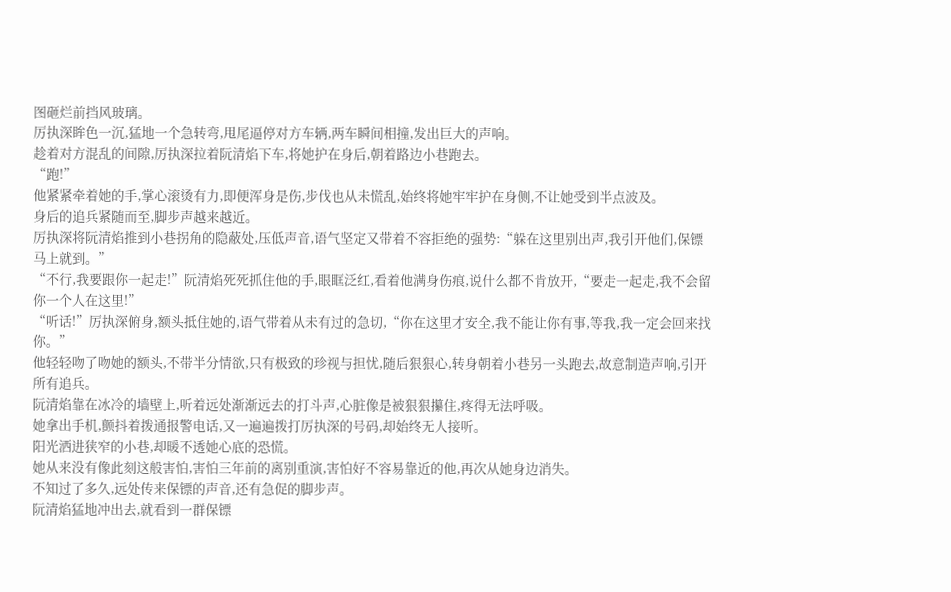图砸烂前挡风玻璃。
厉执深眸色一沉,猛地一个急转弯,甩尾逼停对方车辆,两车瞬间相撞,发出巨大的声响。
趁着对方混乱的间隙,厉执深拉着阮清焰下车,将她护在身后,朝着路边小巷跑去。
“跑!”
他紧紧牵着她的手,掌心滚烫有力,即便浑身是伤,步伐也从未慌乱,始终将她牢牢护在身侧,不让她受到半点波及。
身后的追兵紧随而至,脚步声越来越近。
厉执深将阮清焰推到小巷拐角的隐蔽处,压低声音,语气坚定又带着不容拒绝的强势:“躲在这里别出声,我引开他们,保镖马上就到。”
“不行,我要跟你一起走!”阮清焰死死抓住他的手,眼眶泛红,看着他满身伤痕,说什么都不肯放开,“要走一起走,我不会留你一个人在这里!”
“听话!”厉执深俯身,额头抵住她的,语气带着从未有过的急切,“你在这里才安全,我不能让你有事,等我,我一定会回来找你。”
他轻轻吻了吻她的额头,不带半分情欲,只有极致的珍视与担忧,随后狠狠心,转身朝着小巷另一头跑去,故意制造声响,引开所有追兵。
阮清焰靠在冰冷的墙壁上,听着远处渐渐远去的打斗声,心脏像是被狠狠攥住,疼得无法呼吸。
她拿出手机,颤抖着拨通报警电话,又一遍遍拨打厉执深的号码,却始终无人接听。
阳光洒进狭窄的小巷,却暖不透她心底的恐慌。
她从来没有像此刻这般害怕,害怕三年前的离别重演,害怕好不容易靠近的他,再次从她身边消失。
不知过了多久,远处传来保镖的声音,还有急促的脚步声。
阮清焰猛地冲出去,就看到一群保镖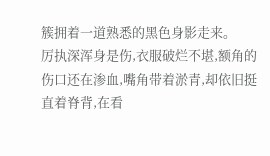簇拥着一道熟悉的黑色身影走来。
厉执深浑身是伤,衣服破烂不堪,额角的伤口还在渗血,嘴角带着淤青,却依旧挺直着脊背,在看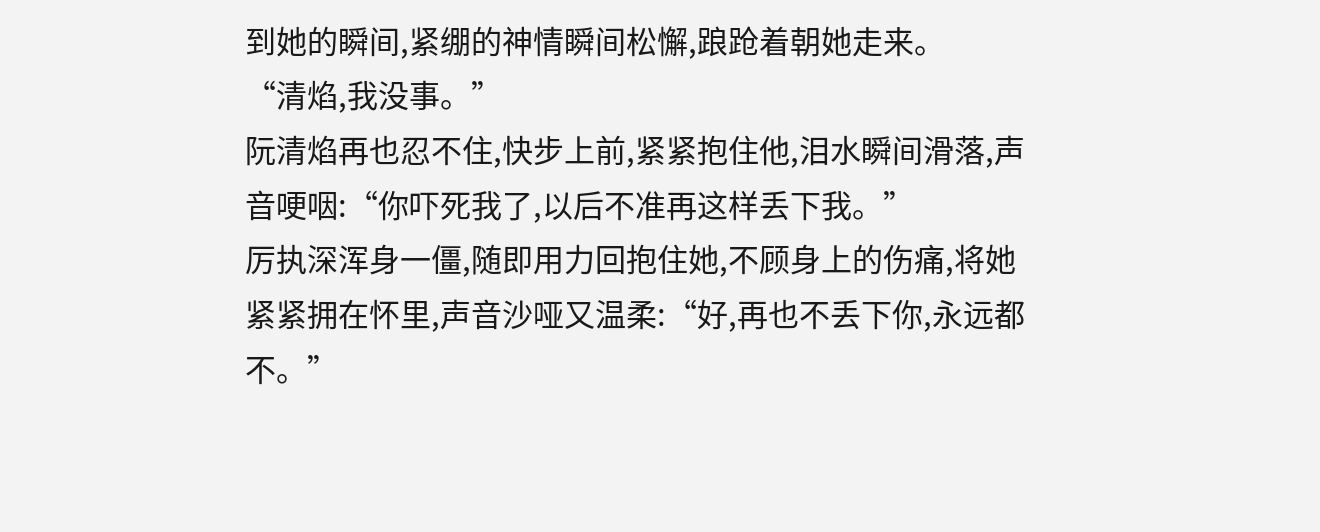到她的瞬间,紧绷的神情瞬间松懈,踉跄着朝她走来。
“清焰,我没事。”
阮清焰再也忍不住,快步上前,紧紧抱住他,泪水瞬间滑落,声音哽咽:“你吓死我了,以后不准再这样丢下我。”
厉执深浑身一僵,随即用力回抱住她,不顾身上的伤痛,将她紧紧拥在怀里,声音沙哑又温柔:“好,再也不丢下你,永远都不。”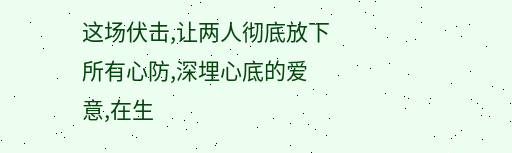这场伏击,让两人彻底放下所有心防,深埋心底的爱意,在生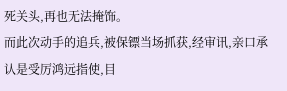死关头,再也无法掩饰。
而此次动手的追兵,被保镖当场抓获,经审讯,亲口承认是受厉鸿远指使,目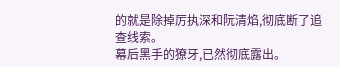的就是除掉厉执深和阮清焰,彻底断了追查线索。
幕后黑手的獠牙,已然彻底露出。